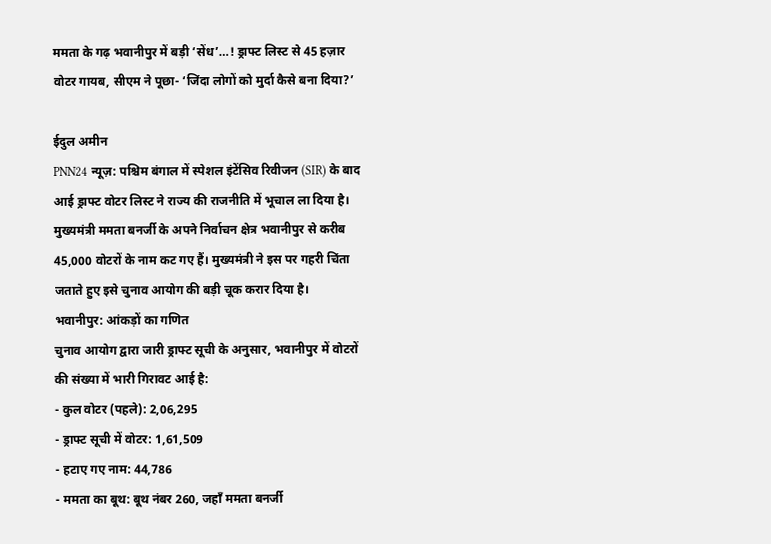ममता के गढ़ भवानीपुर में बड़ी ‘सेंध’…! ड्राफ्ट लिस्ट से 45 हज़ार वोटर गायब, सीएम ने पूछा- ‘जिंदा लोगों को मुर्दा कैसे बना दिया?’

ईदुल अमीन
PNN24 न्यूज़: पश्चिम बंगाल में स्पेशल इंटेंसिव रिवीजन (SIR) के बाद आई ड्राफ्ट वोटर लिस्ट ने राज्य की राजनीति में भूचाल ला दिया है। मुख्यमंत्री ममता बनर्जी के अपने निर्वाचन क्षेत्र भवानीपुर से करीब 45,000 वोटरों के नाम कट गए हैं। मुख्यमंत्री ने इस पर गहरी चिंता जताते हुए इसे चुनाव आयोग की बड़ी चूक करार दिया है।
भवानीपुर: आंकड़ों का गणित
चुनाव आयोग द्वारा जारी ड्राफ्ट सूची के अनुसार, भवानीपुर में वोटरों की संख्या में भारी गिरावट आई है:
- कुल वोटर (पहले): 2,06,295
- ड्राफ्ट सूची में वोटर: 1,61,509
- हटाए गए नाम: 44,786
- ममता का बूथ: बूथ नंबर 260, जहाँ ममता बनर्जी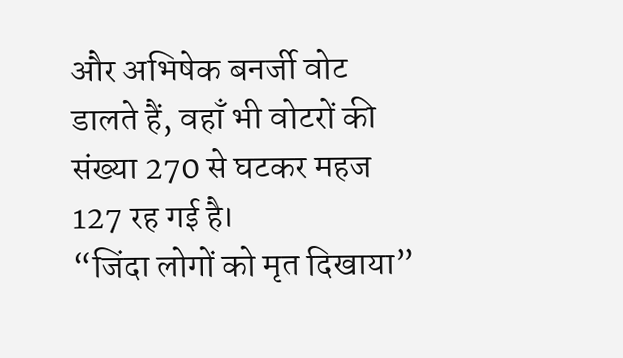और अभिषेक बनर्जी वोट डालते हैं, वहाँ भी वोटरों की संख्या 270 से घटकर महज 127 रह गई है।
“जिंदा लोगों को मृत दिखाया”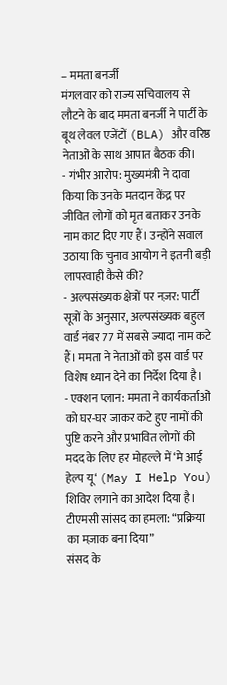– ममता बनर्जी
मंगलवार को राज्य सचिवालय से लौटने के बाद ममता बनर्जी ने पार्टी के बूथ लेवल एजेंटों (BLA) और वरिष्ठ नेताओं के साथ आपात बैठक की।
- गंभीर आरोप: मुख्यमंत्री ने दावा किया कि उनके मतदान केंद्र पर जीवित लोगों को मृत बताकर उनके नाम काट दिए गए हैं। उन्होंने सवाल उठाया कि चुनाव आयोग ने इतनी बड़ी लापरवाही कैसे की?
- अल्पसंख्यक क्षेत्रों पर नज़र: पार्टी सूत्रों के अनुसार, अल्पसंख्यक बहुल वार्ड नंबर 77 में सबसे ज्यादा नाम कटे हैं। ममता ने नेताओं को इस वार्ड पर विशेष ध्यान देने का निर्देश दिया है।
- एक्शन प्लान: ममता ने कार्यकर्ताओं को घर-घर जाकर कटे हुए नामों की पुष्टि करने और प्रभावित लोगों की मदद के लिए हर मोहल्ले में ‘मे आई हेल्प यू‘ (May I Help You) शिविर लगाने का आदेश दिया है।
टीएमसी सांसद का हमला: “प्रक्रिया का मज़ाक बना दिया”
संसद के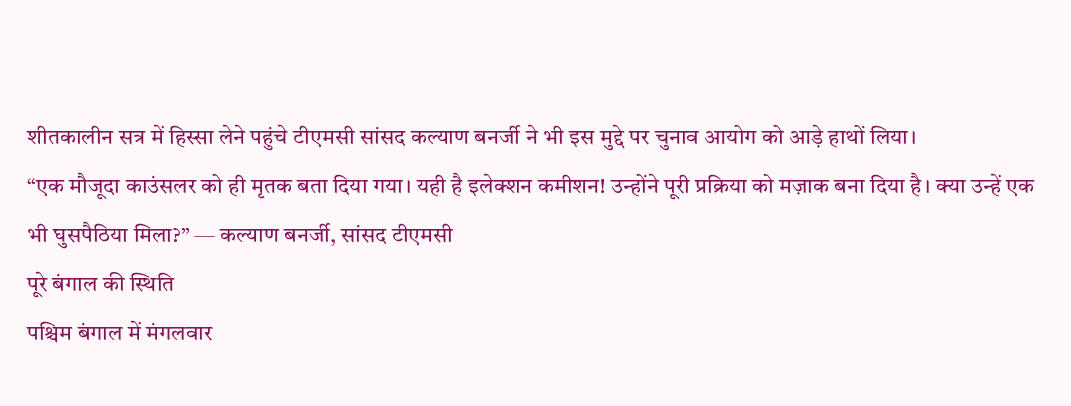शीतकालीन सत्र में हिस्सा लेने पहुंचे टीएमसी सांसद कल्याण बनर्जी ने भी इस मुद्दे पर चुनाव आयोग को आड़े हाथों लिया।
“एक मौजूदा काउंसलर को ही मृतक बता दिया गया। यही है इलेक्शन कमीशन! उन्होंने पूरी प्रक्रिया को मज़ाक बना दिया है। क्या उन्हें एक भी घुसपैठिया मिला?” — कल्याण बनर्जी, सांसद टीएमसी
पूरे बंगाल की स्थिति
पश्चिम बंगाल में मंगलवार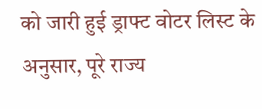को जारी हुई ड्राफ्ट वोटर लिस्ट के अनुसार, पूरे राज्य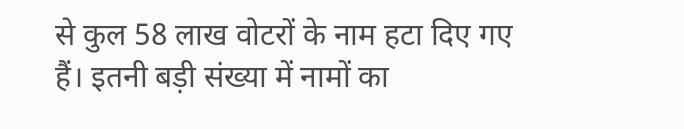से कुल 58 लाख वोटरों के नाम हटा दिए गए हैं। इतनी बड़ी संख्या में नामों का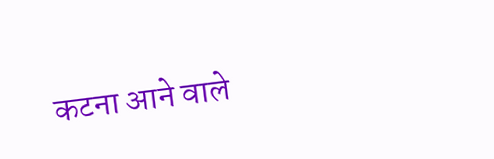कटना आने वाले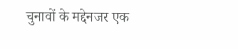चुनावों के मद्देनजर एक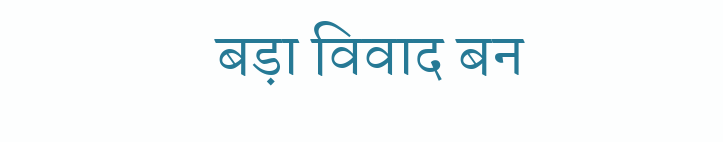बड़ा विवाद बन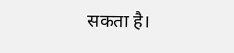सकता है।